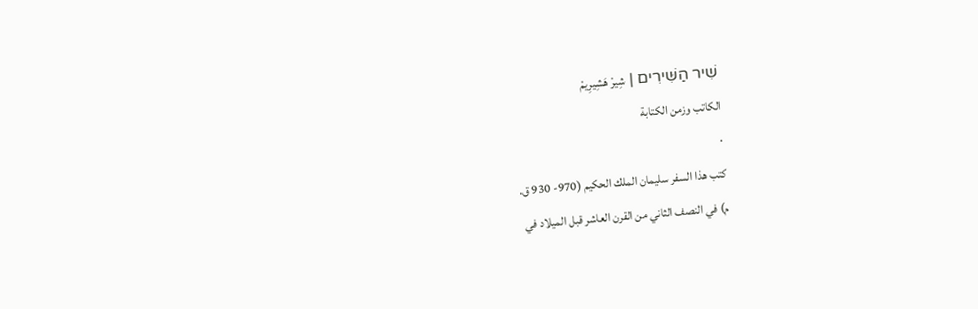שִׁיר הַשִּׁירִים | شِيرْ هَشِيرِيمْ
الكاتب وزمن الكتابة
·
كتب هذا السفر سليمان الملك الحكيم (970- 930 ق.
م) في النصف الثاني من القرن العاشر قبل الميلاد في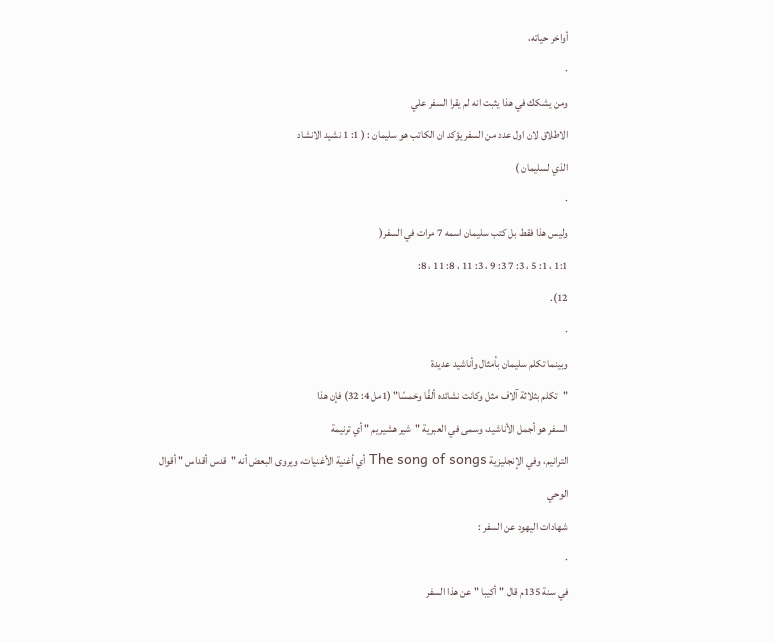أواخر حياته،
·
ومن يشكك في هذا يثبت انه لم يقرا السفر علي
الاطلاق لان اول عدد من السفر يؤكد ان الكاتب هو سليمان : ( 1: 1 نشيد الانشاد
الذي لسليمان )
·
وليس هذا فقط بل كتب سليمان اسمه 7 مرات في السفر(
1:1 ، 1: 5 ، 3: 7 3: 9 ، 3: 11 ، 8: 11 ، 8:
12).
·
وبينما تكلم سليمان بأمثال وأناشيد عديدة
"تكلم بثلاثة آلاف مثل وكانت نشائده ألفًا وخمسًا" (1مل 4: 32) فإن هذا
السفر هو أجمل الأناشيد، وسمى في العبرية "شير هشيريم " أي ترنيمة
الترانيم، وفي الإنجليزية The song of songs أي أغنية الأغنيات، ويروى البعض أنه "قدس أقداس " أقوال
الوحي
شهادات اليهود عن السفر :
·
في سنة 135م قال "أكيبا " عن هذا السفر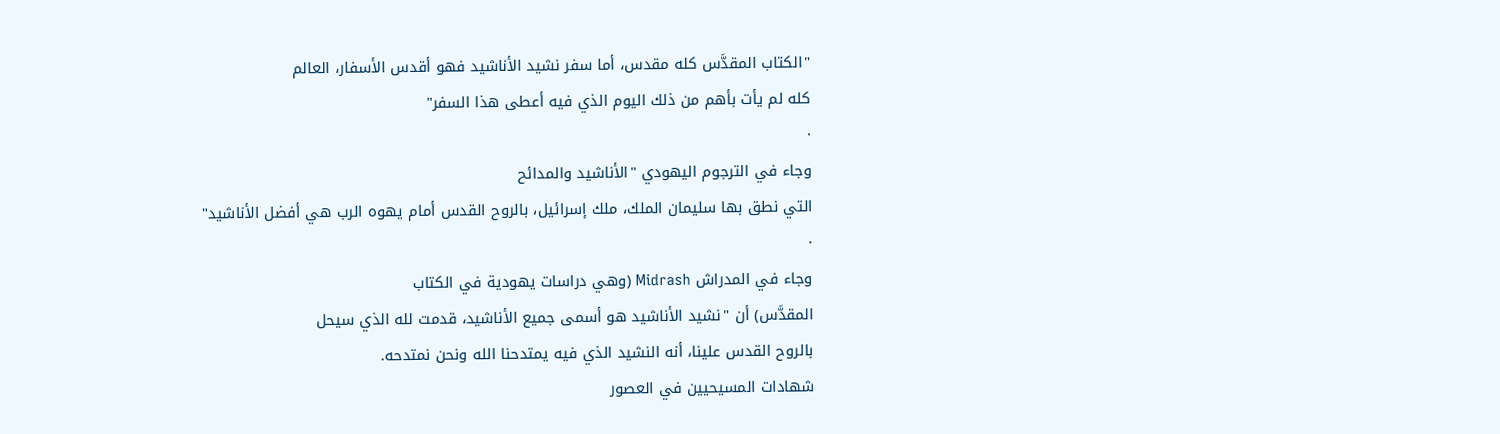"الكتاب المقدَّس كله مقدس، أما سفر نشيد الأناشيد فهو أقدس الأسفار، العالم
كله لم يأت بأهم من ذلك اليوم الذي فيه أعطى هذا السفر"
·
وجاء في الترجوم اليهودي "الأناشيد والمدائح
التي نطق بها سليمان الملك، ملك إسرائيل، بالروح القدس أمام يهوه الرب هي أفضل الأناشيد"
·
وجاء في المدراش Midrash (وهي دراسات يهودية في الكتاب
المقدَّس) أن "نشيد الأناشيد هو أسمى جميع الأناشيد، قدمت لله الذي سيحل
بالروح القدس علينا، أنه النشيد الذي فيه يمتدحنا الله ونحن نمتدحه.
شهادات المسيحيين في العصور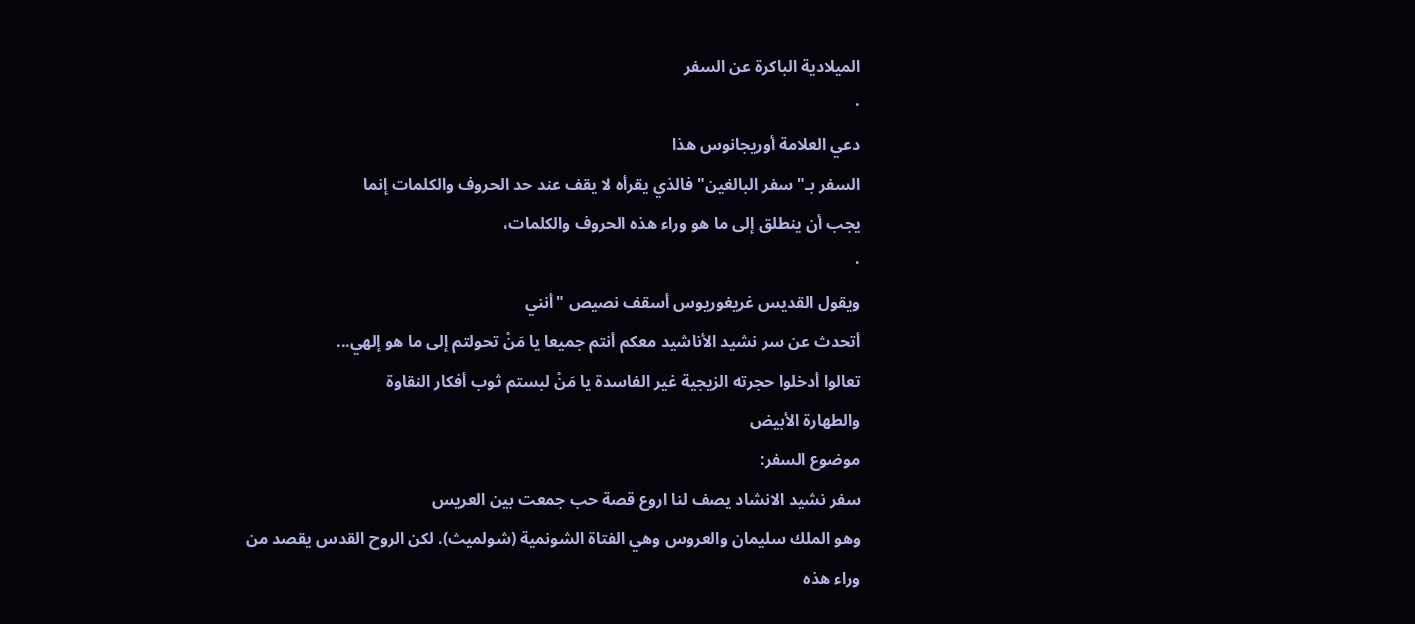الميلادية الباكرة عن السفر
·
دعي العلامة أوريجانوس هذا
السفر بـ"سفر البالغين" فالذي يقرأه لا يقف عند حد الحروف والكلمات إنما
يجب أن ينطلق إلى ما هو وراء هذه الحروف والكلمات،
·
ويقول القديس غريغوريوس أسقف نصيص "أنني
أتحدث عن سر نشيد الأناشيد معكم أنتم جميعا يا مَنْ تحولتم إلى ما هو إلهي...
تعالوا أدخلوا حجرته الزيجية غير الفاسدة يا مَنْ لبستم ثوب أفكار النقاوة
والطهارة الأبيض
موضوع السفر:
سفر نشيد الانشاد يصف لنا اروع قصة حب جمعت بين العريس
وهو الملك سليمان والعروس وهي الفتاة الشونمية (شولميث). لكن الروح القدس يقصد من
وراء هذه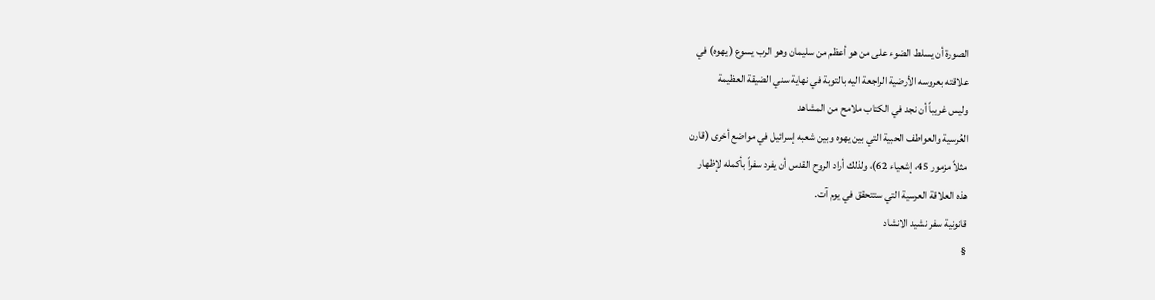الصورة أن يسلط الضوء على من هو أعظم من سليمان وهو الرب يسوع ( يهوه) في
علاقته بعروسه الأرضية الراجعة اليه بالتوبة في نهاية سني الضيقة العظيمة
وليس غريباً أن نجد في الكتاب ملامح من المشاهد
العُرسية والعواطف الحبية التي بين يهوه وبين شعبه إسرائيل في مواضع أخرى (قارن
مثلاً مزمور 45، إشعياء 62)، ولذلك أراد الروح القدس أن يفرد سفراً بأكمله لإظهار
هذه العلاقة العرسية التي ستتحقق في يوم آت.
قانونية سفر نشيد الانشاد
§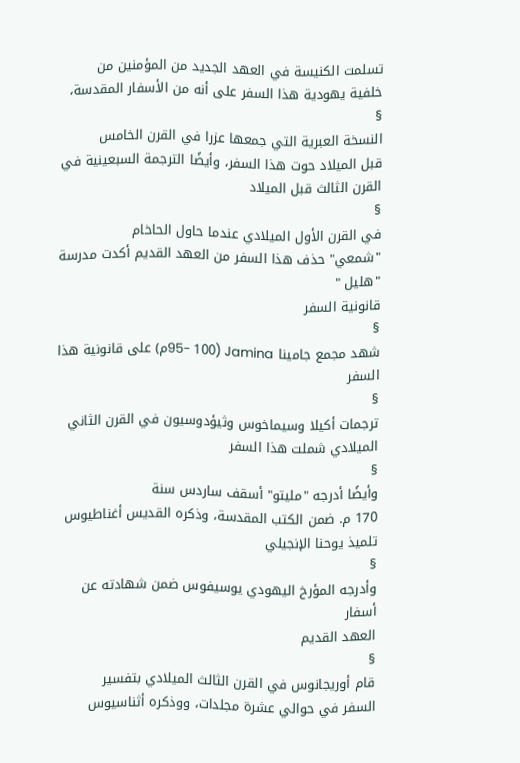تسلمت الكنيسة في العهد الجديد من المؤمنين من
خلفية يهودية هذا السفر على أنه من الأسفار المقدسة،
§
النسخة العبرية التي جمعها عزرا في القرن الخامس
قبل الميلاد حوت هذا السفر، وأيضًا الترجمة السبعينية في القرن الثالث قبل الميلاد
§
في القرن الأول الميلادي عندما حاول الحاخام
"شمعي" حذف هذا السفر من العهد القديم أكدت مدرسة "هليل "
قانونية السفر
§
شهد مجمع جامينا Jamina (95- 100م) على قانونية هذا
السفر
§
ترجمات أكيلا وسيماخوس وثيؤدوسيون في القرن الثاني
الميلادي شملت هذا السفر
§
وأيضًا أدرجه "مليتو" أسقف ساردس سنة
170 م. ضمن الكتب المقدسة، وذكره القديس أغناطيوس تلميذ يوحنا الإنجيلي
§
وأدرجه المؤرخ اليهودي يوسيفوس ضمن شهادته عن أسفار
العهد القديم
§
قام أوريجانوس في القرن الثالث الميلادي بتفسير
السفر في حوالي عشرة مجلدات، ووذكره أثناسيوس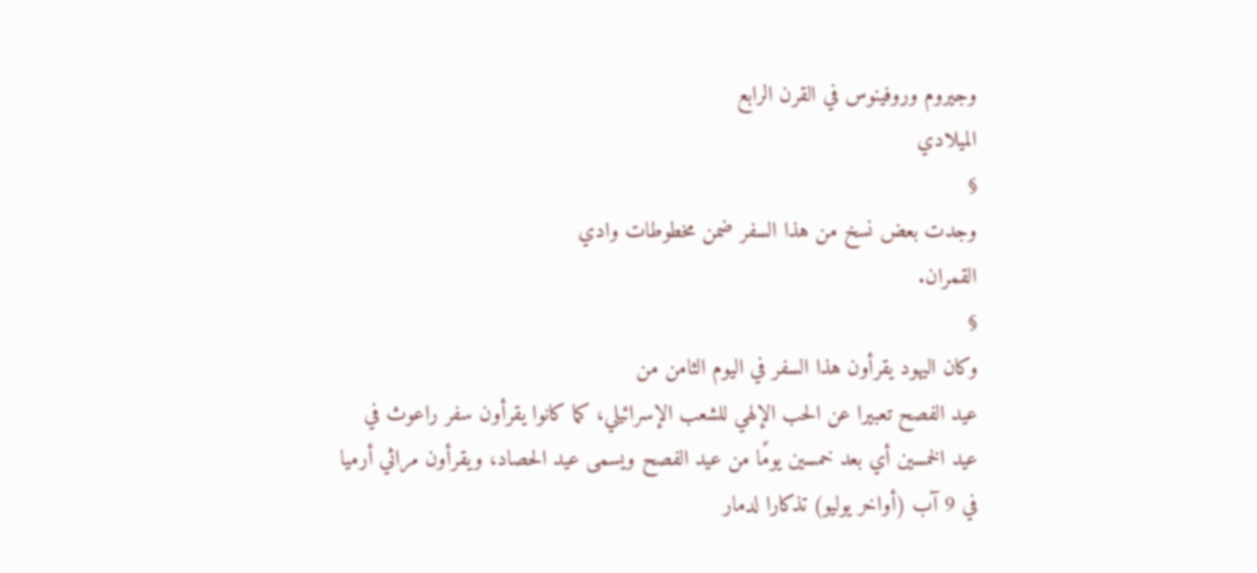وجيروم وروفينوس في القرن الرابع
الميلادي
§
وجدت بعض نسخ من هذا السفر ضمن مخطوطات وادي
القمران.
§
وكان اليهود يقرأون هذا السفر في اليوم الثامن من
عيد الفصح تعبيرا عن الحب الإلهي للشعب الإسرائيلي، كما كانوا يقرأون سفر راعوث في
عيد الخمسين أي بعد خمسين يومًا من عيد الفصح ويسمى عيد الحصاد، ويقرأون مراثي أرميا
في 9 آب (أواخر يوليو) تذكارا لدمار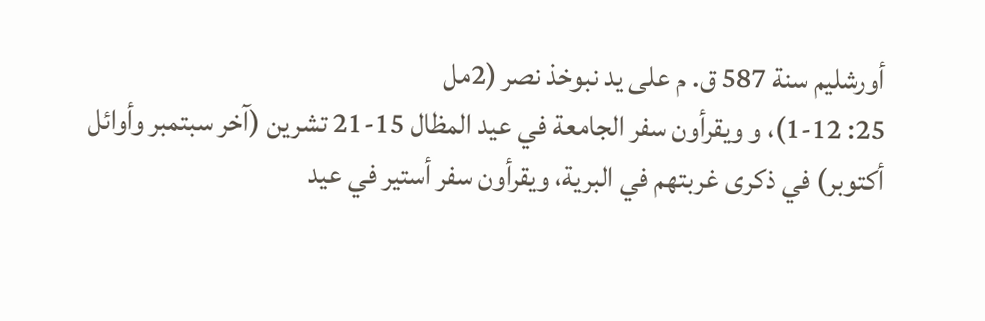أورشليم سنة 587 ق. م على يد نبوخذ نصر (2مل
25: 1-12)، و ويقرأون سفر الجامعة في عيد المظال 15-21 تشرين (آخر سبتمبر وأوائل
أكتوبر) في ذكرى غربتهم في البرية، ويقرأون سفر أستير في عيد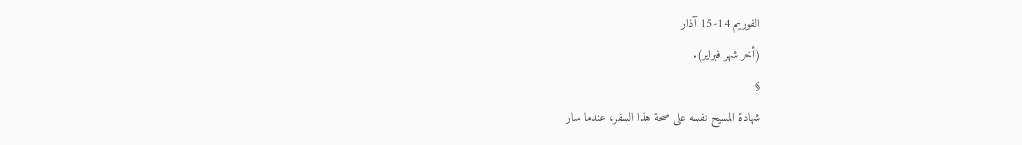الفوريم 14-15 آذار
(أخر شهر فبراير).
§
شهادة المسيح نفسه على صحة هذا السفر، عندما سار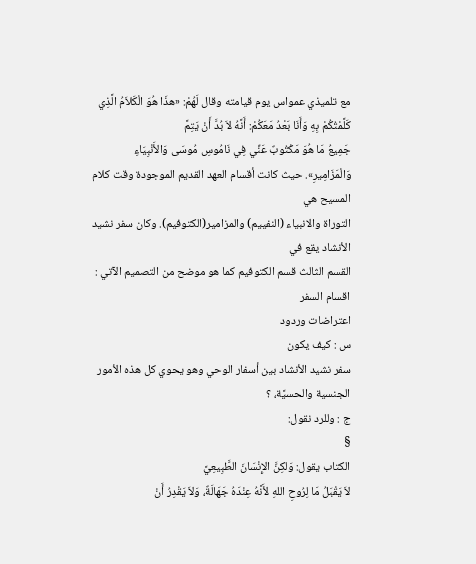مع تلميذي عمواس يوم قيامته وقال لَهُمْ: «هذَا هُوَ الْكَلاَمُ الَّذِي
كَلَّمْتُكُمْ بِهِ وَأَنَا بَعْدُ مَعَكُمْ: أَنَّهُ لاَ بُدَّ أَنْ يَتِمَّ
جَمِيعُ مَا هُوَ مَكْتُوبٌ عَنِّي فِي نَامُوسِ مُوسَى وَالأَنْبِيَاءِ
وَالْمَزَامِيرِ». حيث كانت أقسام العهد القديم الموجودة وقت كلام المسيح هي
التوراة والانبياء (النفييم) والمزامير(الكتوفيم). وكان سفر نشيد الأنشاد يقع في
القسم الثالث قسم الكتوفيم كما هو موضح من التصميم الآتي :
اقسام السفر
اعتراضات وردود
س : كيف يكون
سفر نشيد الأنشاد بين أسفار الوحي وهو يحوي كل هذه الأمور الجنسية والحسيَّة، ؟
ج : وللرد نقول:
§
الكتاب يقول: وَلكِنَّ الإِنْسَانَ الطَّبِيعِيَّ
لاَ يَقْبَلُ مَا لِرُوحِ اللهِ لأَنَّهُ عِنْدَهُ جَهَالَةٌ، وَلاَ يَقْدِرُ أَنْ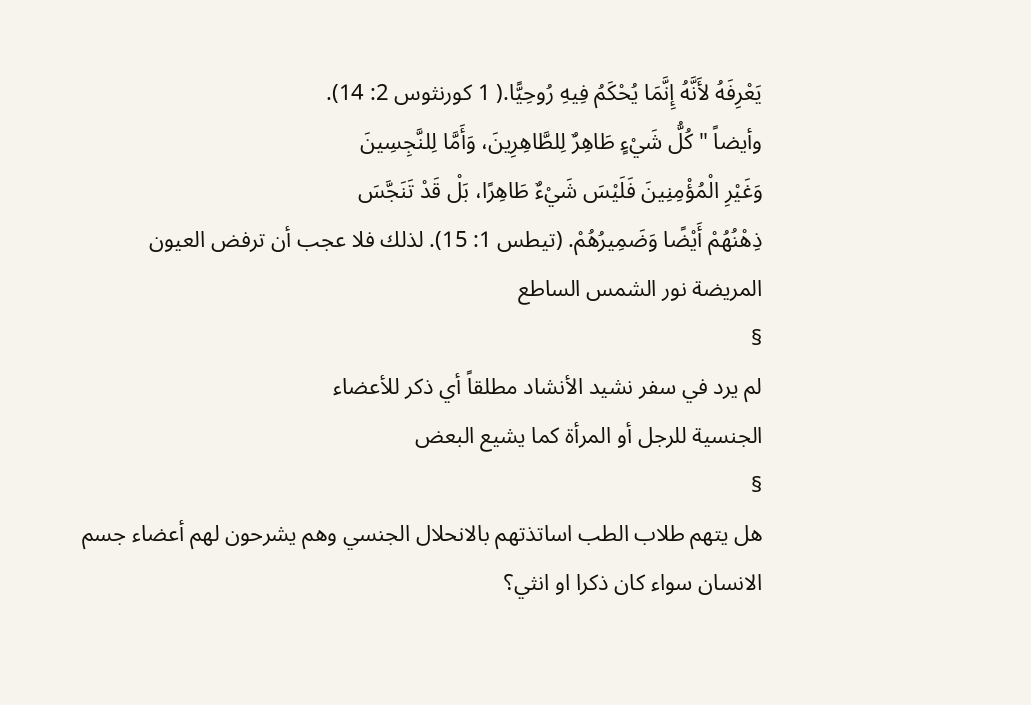يَعْرِفَهُ لأَنَّهُ إِنَّمَا يُحْكَمُ فِيهِ رُوحِيًّا.( 1 كورنثوس 2: 14).
وأيضاً "كُلُّ شَيْءٍ طَاهِرٌ لِلطَّاهِرِينَ، وَأَمَّا لِلنَّجِسِينَ
وَغَيْرِ الْمُؤْمِنِينَ فَلَيْسَ شَيْءٌ طَاهِرًا، بَلْ قَدْ تَنَجَّسَ
ذِهْنُهُمْ أَيْضًا وَضَمِيرُهُمْ. (تيطس 1: 15). لذلك فلا عجب أن ترفض العيون
المريضة نور الشمس الساطع
§
لم يرد في سفر نشيد الأنشاد مطلقاً أي ذكر للأعضاء
الجنسية للرجل أو المرأة كما يشيع البعض
§
هل يتهم طلاب الطب اساتذتهم بالانحلال الجنسي وهم يشرحون لهم أعضاء جسم
الانسان سواء كان ذكرا او انثي؟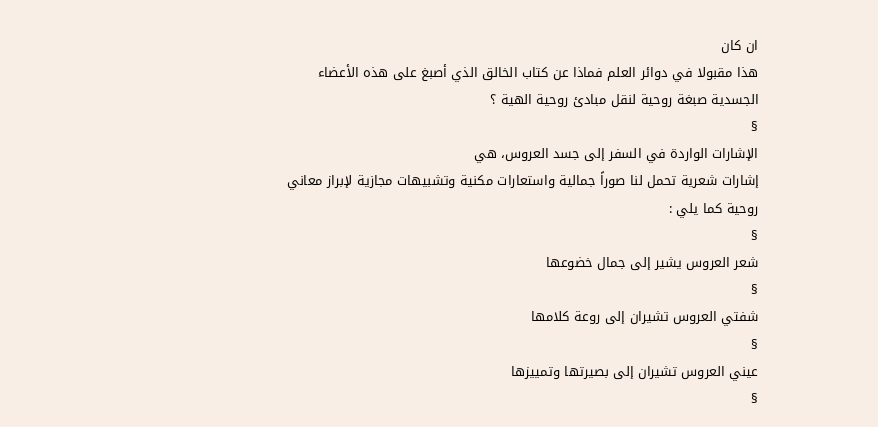ان كان
هذا مقبولا في دوائر العلم فماذا عن كتاب الخالق الذي أصبغ على هذه الأعضاء
الجسدية صبغة روحية لنقل مبادئ روحية الهية ؟
§
الإشارات الواردة في السفر إلى جسد العروس، هي
إشارات شعرية تحمل لنا صوراً جمالية واستعارات مكنية وتشبيهات مجازية لإبراز معاني
روحية كما يلي :
§
شعر العروس يشير إلى جمال خضوعها
§
شفتي العروس تشيران إلى روعة كلامها
§
عيني العروس تشيران إلى بصيرتها وتمييزها
§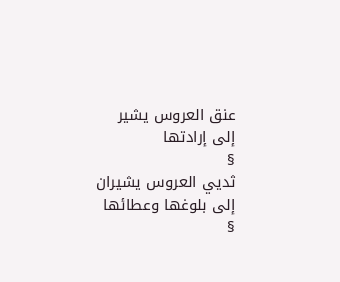عنق العروس يشير إلى إرادتها
§
ثديي العروس يشيران إلى بلوغها وعطائها
§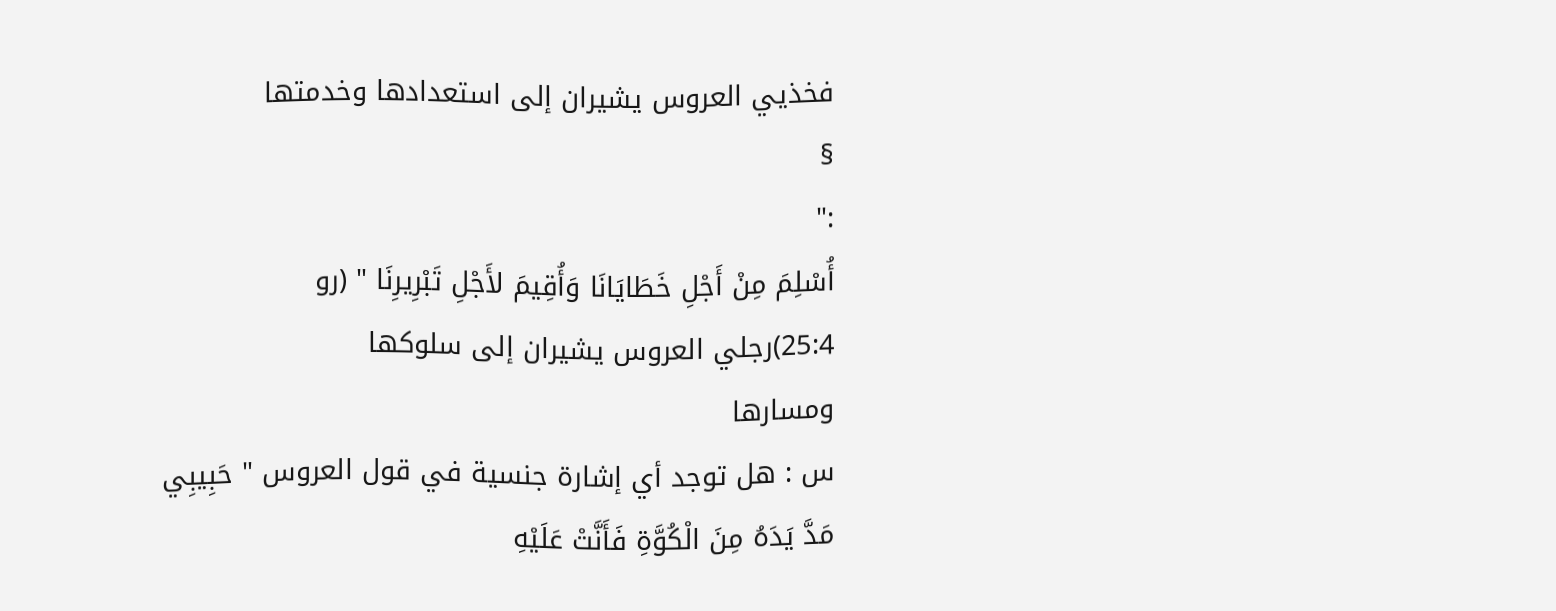فخذيي العروس يشيران إلى استعدادها وخدمتها
§
:"
أُسْلِمَ مِنْ أَجْلِ خَطَايَانَا وَأُقِيمَ لأَجْلِ تَبْرِيرِنَا " (رو
25:4)رجلي العروس يشيران إلى سلوكها
ومسارها
س : هل توجد أي إشارة جنسية في قول العروس " حَبِيبِي
مَدَّ يَدَهُ مِنَ الْكُوَّةِ فَأَنَّتْ عَلَيْهِ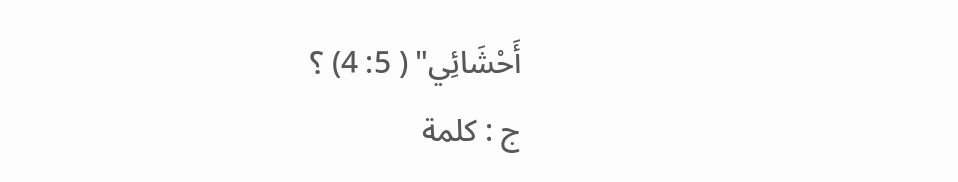أَحْشَائِي" ( 5: 4) ؟
ج : كلمة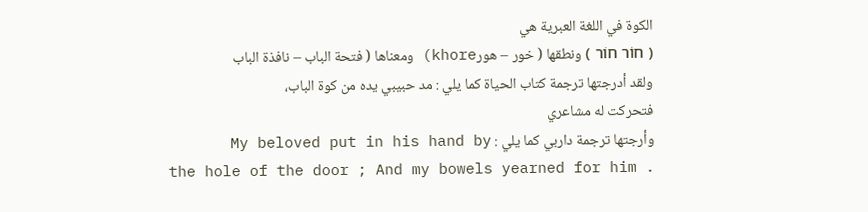الكوة في اللغة العبرية هي
( חוֹר חוֹר ) ونطقها ( خور – هورkhore) ومعناها ( فتحة الباب – نافذة الباب
ولقد أدرجتها ترجمة كتاب الحياة كما يلي : مد حبيبي يده من كوة الباب،
فتحركت له مشاعري
وأرجتها ترجمة داربي كما يلي : My beloved put in his hand by
the hole of the door ; And my bowels yearned for him .